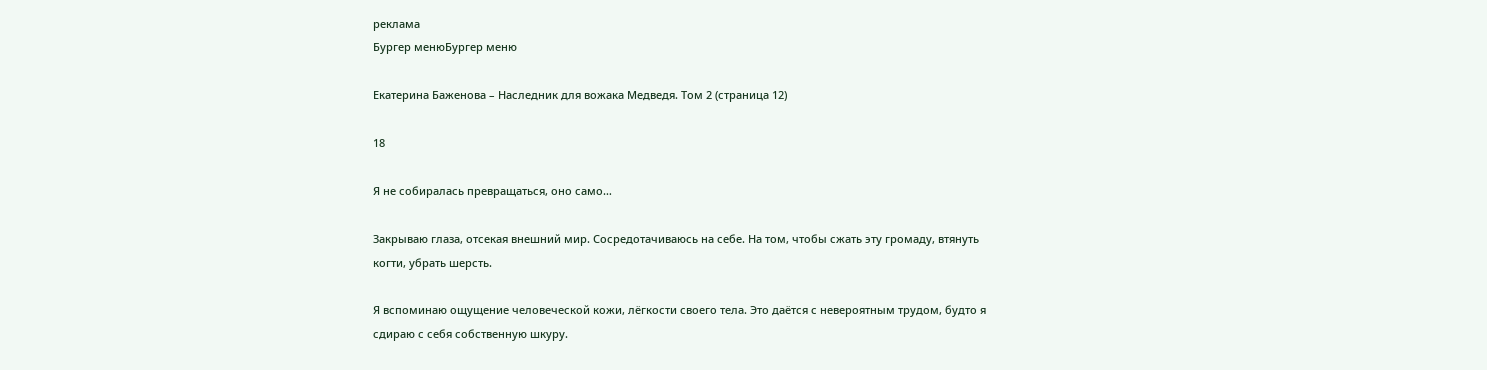реклама
Бургер менюБургер меню

Екатерина Баженова – Наследник для вожака Медведя. Том 2 (страница 12)

18

Я не собиралась превращаться, оно само…

Закрываю глаза, отсекая внешний мир. Сосредотачиваюсь на себе. На том, чтобы сжать эту громаду, втянуть когти, убрать шерсть.

Я вспоминаю ощущение человеческой кожи, лёгкости своего тела. Это даётся с невероятным трудом, будто я сдираю с себя собственную шкуру.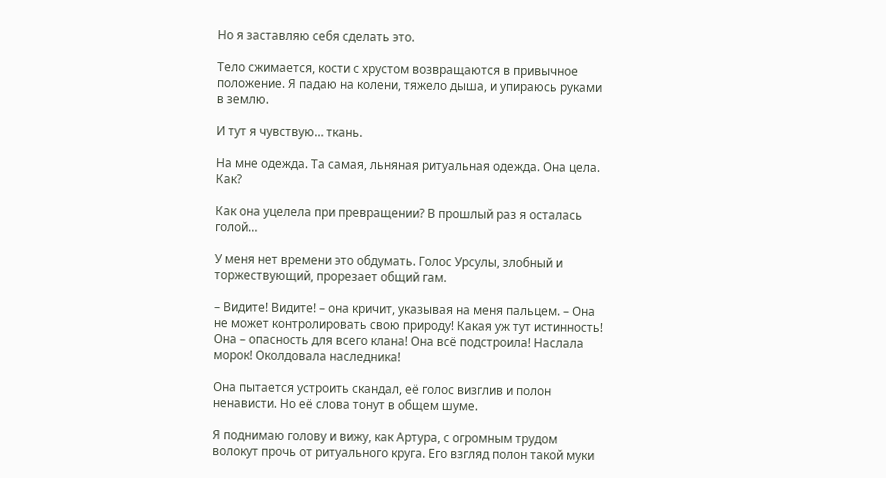Но я заставляю себя сделать это.

Тело сжимается, кости с хрустом возвращаются в привычное положение. Я падаю на колени, тяжело дыша, и упираюсь руками в землю.

И тут я чувствую… ткань.

На мне одежда. Та самая, льняная ритуальная одежда. Она цела. Как?

Как она уцелела при превращении? В прошлый раз я осталась голой…

У меня нет времени это обдумать. Голос Урсулы, злобный и торжествующий, прорезает общий гам.

– Видите! Видите! – она кричит, указывая на меня пальцем. – Она не может контролировать свою природу! Какая уж тут истинность! Она – опасность для всего клана! Она всё подстроила! Наслала морок! Околдовала наследника!

Она пытается устроить скандал, её голос визглив и полон ненависти. Но её слова тонут в общем шуме.

Я поднимаю голову и вижу, как Артура, с огромным трудом волокут прочь от ритуального круга. Его взгляд полон такой муки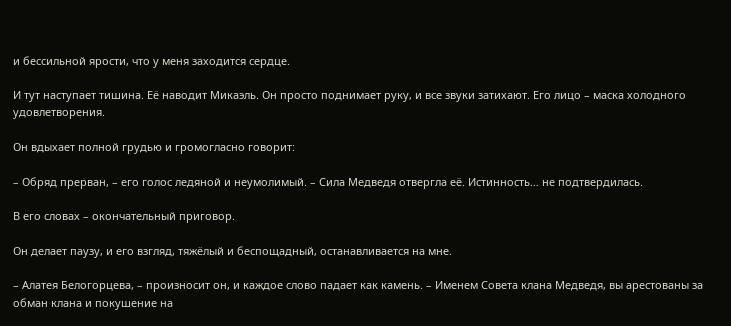и бессильной ярости, что у меня заходится сердце.

И тут наступает тишина. Её наводит Микаэль. Он просто поднимает руку, и все звуки затихают. Его лицо – маска холодного удовлетворения.

Он вдыхает полной грудью и громогласно говорит:

– Обряд прерван, – его голос ледяной и неумолимый. – Сила Медведя отвергла её. Истинность… не подтвердилась.

В его словах – окончательный приговор.

Он делает паузу, и его взгляд, тяжёлый и беспощадный, останавливается на мне.

– Алатея Белогорцева, – произносит он, и каждое слово падает как камень. – Именем Совета клана Медведя, вы арестованы за обман клана и покушение на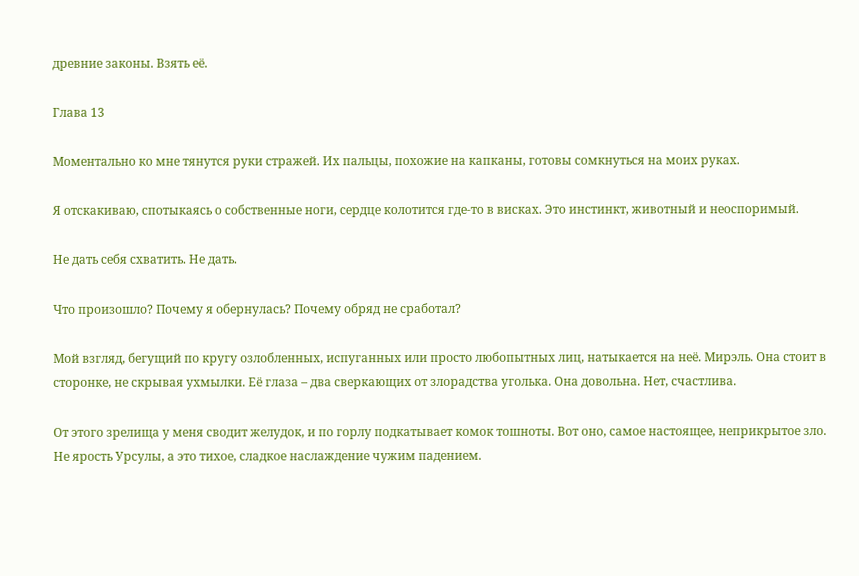древние законы. Взять её.

Глава 13

Моментально ко мне тянутся руки стражей. Их пальцы, похожие на капканы, готовы сомкнуться на моих руках.

Я отскакиваю, спотыкаясь о собственные ноги, сердце колотится где-то в висках. Это инстинкт, животный и неоспоримый.

Не дать себя схватить. Не дать.

Что произошло? Почему я обернулась? Почему обряд не сработал?

Мой взгляд, бегущий по кругу озлобленных, испуганных или просто любопытных лиц, натыкается на неё. Мирэль. Она стоит в сторонке, не скрывая ухмылки. Её глаза – два сверкающих от злорадства уголька. Она довольна. Нет, счастлива.

От этого зрелища у меня сводит желудок, и по горлу подкатывает комок тошноты. Вот оно, самое настоящее, неприкрытое зло. Не ярость Урсулы, а это тихое, сладкое наслаждение чужим падением.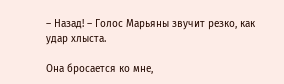– Назад! – Голос Марьяны звучит резко, как удар хлыста.

Она бросается ко мне,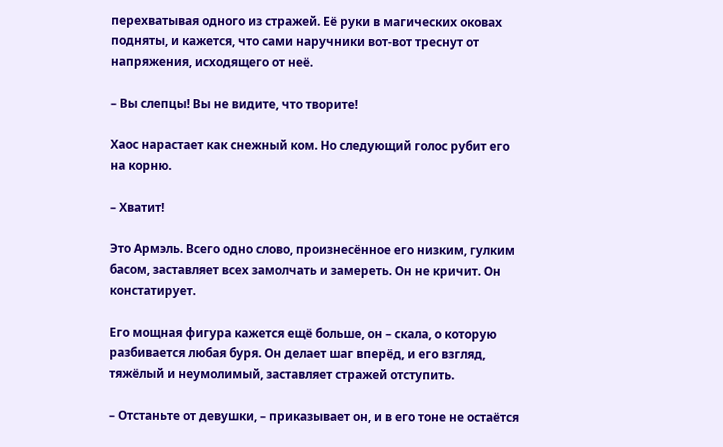перехватывая одного из стражей. Её руки в магических оковах подняты, и кажется, что сами наручники вот-вот треснут от напряжения, исходящего от неё.

– Вы слепцы! Вы не видите, что творите!

Хаос нарастает как снежный ком. Но следующий голос рубит его на корню.

– Хватит!

Это Армэль. Всего одно слово, произнесённое его низким, гулким басом, заставляет всех замолчать и замереть. Он не кричит. Он констатирует.

Его мощная фигура кажется ещё больше, он – скала, о которую разбивается любая буря. Он делает шаг вперёд, и его взгляд, тяжёлый и неумолимый, заставляет стражей отступить.

– Отстаньте от девушки, – приказывает он, и в его тоне не остаётся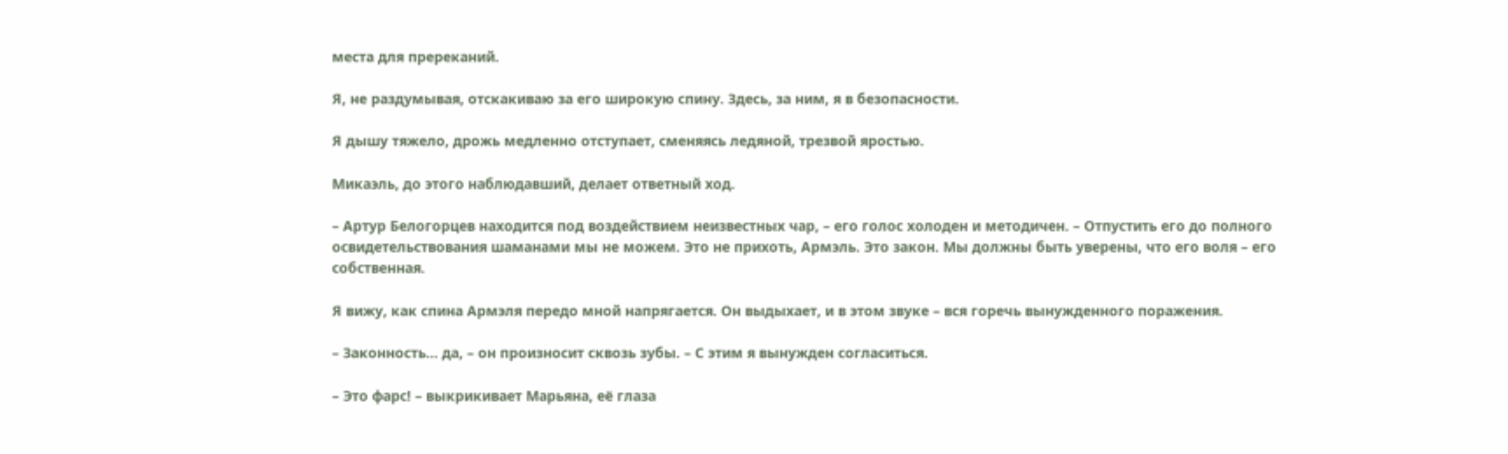места для пререканий.

Я, не раздумывая, отскакиваю за его широкую спину. Здесь, за ним, я в безопасности.

Я дышу тяжело, дрожь медленно отступает, сменяясь ледяной, трезвой яростью.

Микаэль, до этого наблюдавший, делает ответный ход.

– Артур Белогорцев находится под воздействием неизвестных чар, – его голос холоден и методичен. – Отпустить его до полного освидетельствования шаманами мы не можем. Это не прихоть, Армэль. Это закон. Мы должны быть уверены, что его воля – его собственная.

Я вижу, как спина Армэля передо мной напрягается. Он выдыхает, и в этом звуке – вся горечь вынужденного поражения.

– Законность… да, – он произносит сквозь зубы. – С этим я вынужден согласиться.

– Это фарс! – выкрикивает Марьяна, её глаза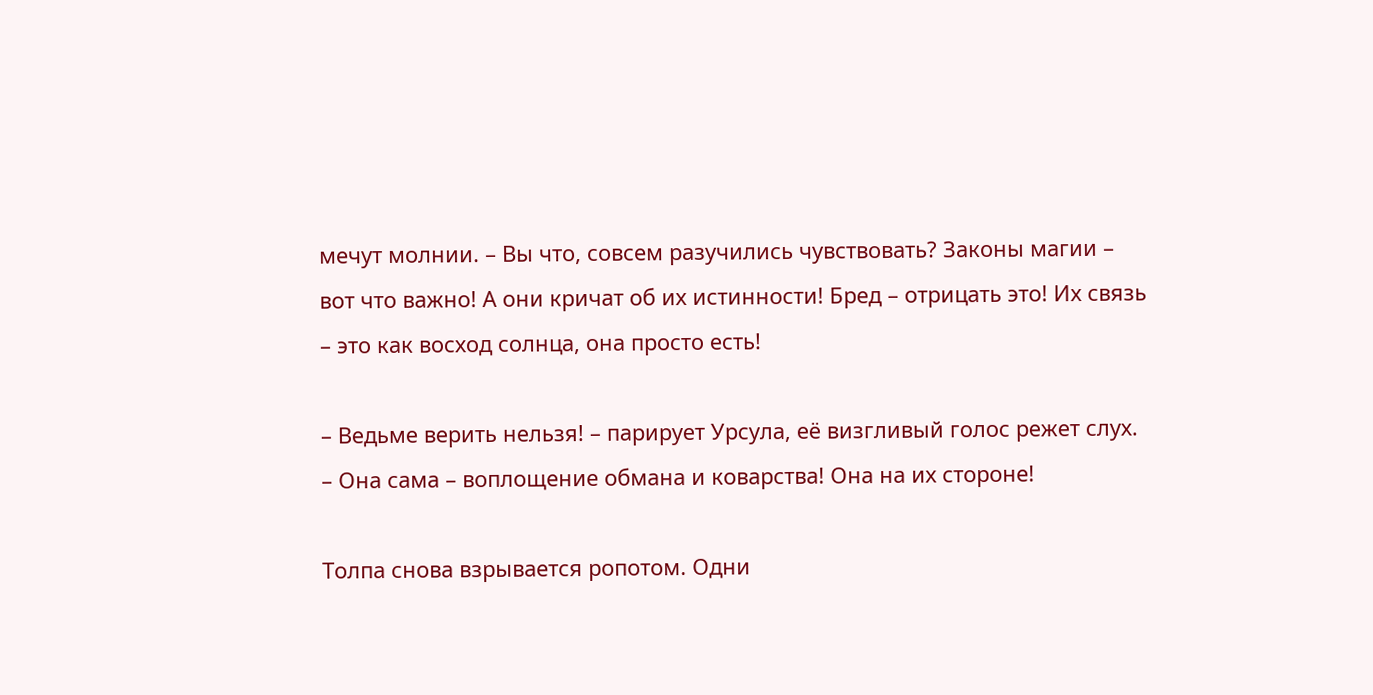мечут молнии. – Вы что, совсем разучились чувствовать? Законы магии – вот что важно! А они кричат об их истинности! Бред – отрицать это! Их связь – это как восход солнца, она просто есть!

– Ведьме верить нельзя! – парирует Урсула, её визгливый голос режет слух. – Она сама – воплощение обмана и коварства! Она на их стороне!

Толпа снова взрывается ропотом. Одни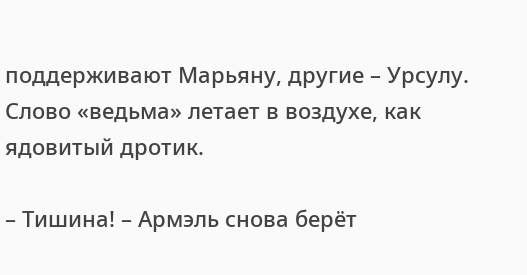поддерживают Марьяну, другие – Урсулу. Слово «ведьма» летает в воздухе, как ядовитый дротик.

– Тишина! – Армэль снова берёт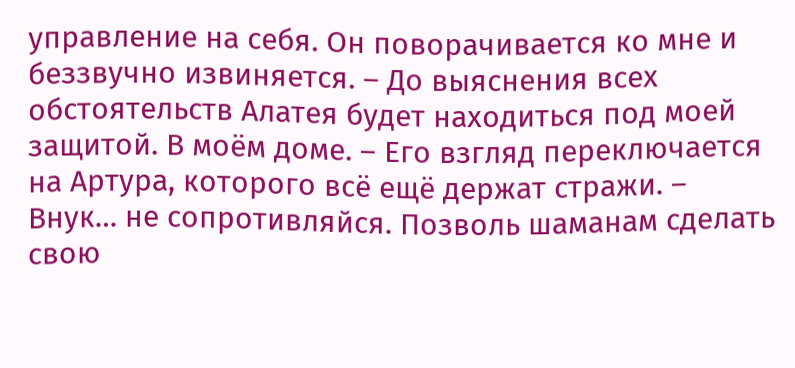управление на себя. Он поворачивается ко мне и беззвучно извиняется. – До выяснения всех обстоятельств Алатея будет находиться под моей защитой. В моём доме. – Его взгляд переключается на Артура, которого всё ещё держат стражи. – Внук… не сопротивляйся. Позволь шаманам сделать свою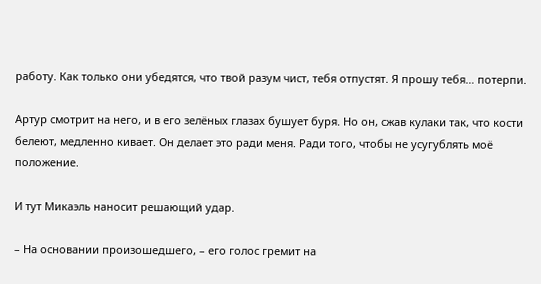работу. Как только они убедятся, что твой разум чист, тебя отпустят. Я прошу тебя… потерпи.

Артур смотрит на него, и в его зелёных глазах бушует буря. Но он, сжав кулаки так, что кости белеют, медленно кивает. Он делает это ради меня. Ради того, чтобы не усугублять моё положение.

И тут Микаэль наносит решающий удар.

– На основании произошедшего, – его голос гремит на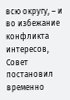всю округу, – и во избежание конфликта интересов, Совет постановил временно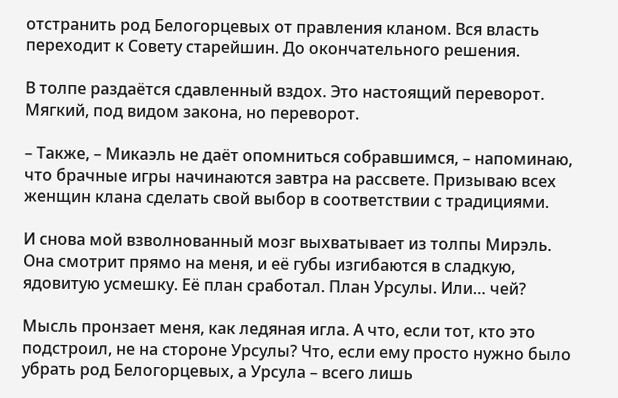отстранить род Белогорцевых от правления кланом. Вся власть переходит к Совету старейшин. До окончательного решения.

В толпе раздаётся сдавленный вздох. Это настоящий переворот. Мягкий, под видом закона, но переворот.

– Также, – Микаэль не даёт опомниться собравшимся, – напоминаю, что брачные игры начинаются завтра на рассвете. Призываю всех женщин клана сделать свой выбор в соответствии с традициями.

И снова мой взволнованный мозг выхватывает из толпы Мирэль. Она смотрит прямо на меня, и её губы изгибаются в сладкую, ядовитую усмешку. Её план сработал. План Урсулы. Или… чей?

Мысль пронзает меня, как ледяная игла. А что, если тот, кто это подстроил, не на стороне Урсулы? Что, если ему просто нужно было убрать род Белогорцевых, а Урсула – всего лишь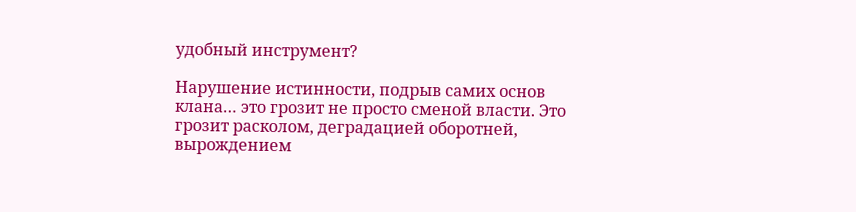удобный инструмент?

Нарушение истинности, подрыв самих основ клана… это грозит не просто сменой власти. Это грозит расколом, деградацией оборотней, вырождением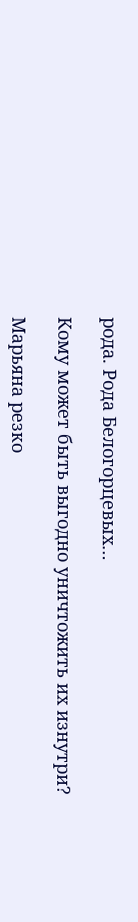рода. Рода Белогорцевых…

Кому может быть выгодно уничтожить их изнутри?

Марьяна резко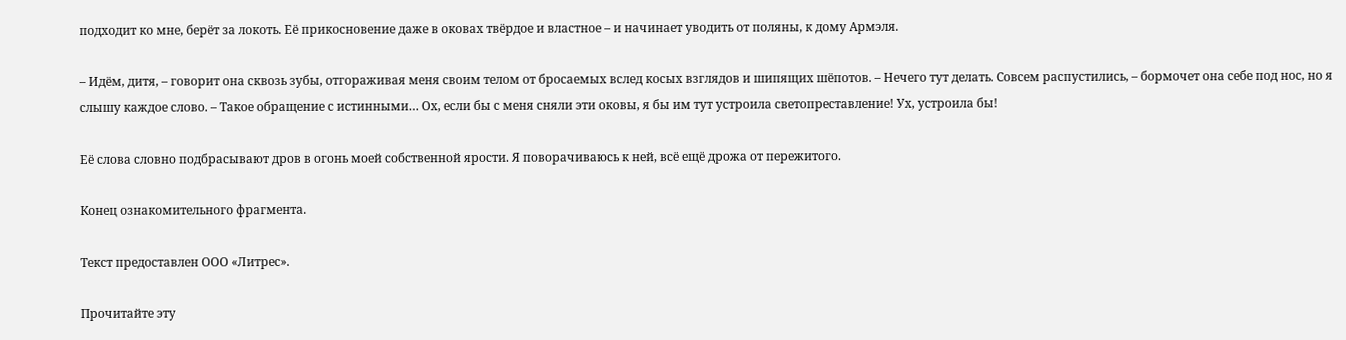подходит ко мне, берёт за локоть. Её прикосновение даже в оковах твёрдое и властное – и начинает уводить от поляны, к дому Армэля.

– Идём, дитя, – говорит она сквозь зубы, отгораживая меня своим телом от бросаемых вслед косых взглядов и шипящих шёпотов. – Нечего тут делать. Совсем распустились, – бормочет она себе под нос, но я слышу каждое слово. – Такое обращение с истинными… Ох, если бы с меня сняли эти оковы, я бы им тут устроила светопреставление! Ух, устроила бы!

Её слова словно подбрасывают дров в огонь моей собственной ярости. Я поворачиваюсь к ней, всё ещё дрожа от пережитого.

Конец ознакомительного фрагмента.

Текст предоставлен ООО «Литрес».

Прочитайте эту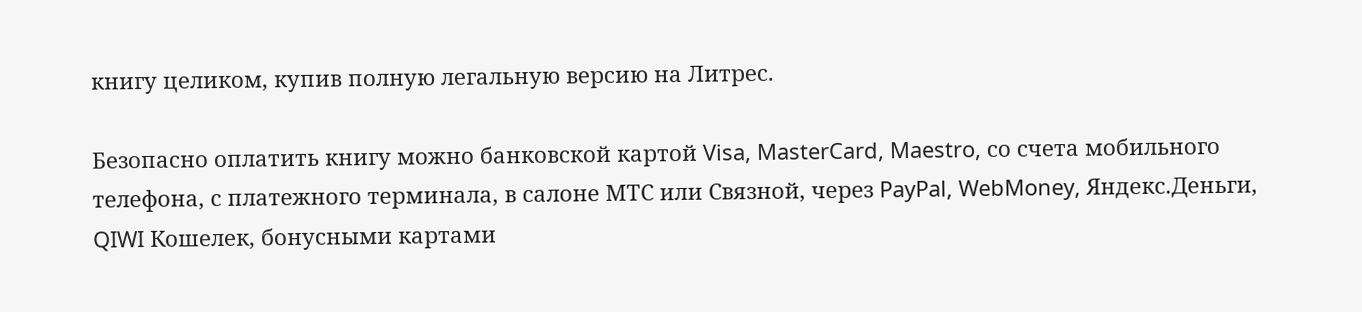книгу целиком, купив полную легальную версию на Литрес.

Безопасно оплатить книгу можно банковской картой Visa, MasterCard, Maestro, со счета мобильного телефона, с платежного терминала, в салоне МТС или Связной, через PayPal, WebMoney, Яндекс.Деньги, QIWI Кошелек, бонусными картами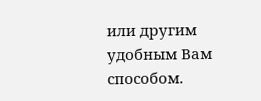или другим удобным Вам способом.